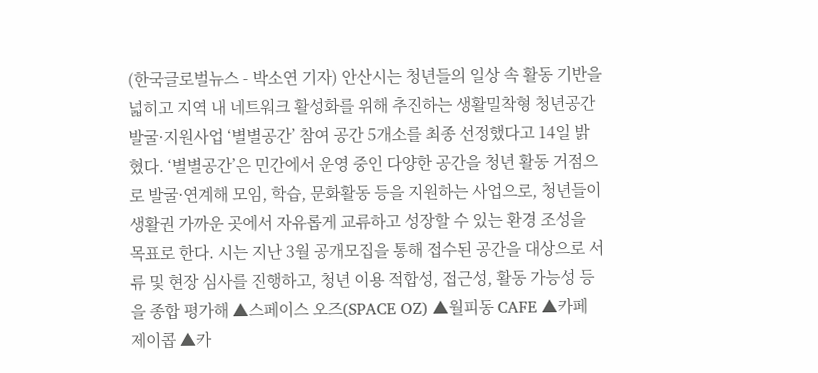(한국글로벌뉴스 - 박소연 기자) 안산시는 청년들의 일상 속 활동 기반을 넓히고 지역 내 네트워크 활성화를 위해 추진하는 생활밀착형 청년공간 발굴·지원사업 ‘별별공간’ 참여 공간 5개소를 최종 선정했다고 14일 밝혔다. ‘별별공간’은 민간에서 운영 중인 다양한 공간을 청년 활동 거점으로 발굴·연계해 모임, 학습, 문화활동 등을 지원하는 사업으로, 청년들이 생활권 가까운 곳에서 자유롭게 교류하고 성장할 수 있는 환경 조성을 목표로 한다. 시는 지난 3월 공개모집을 통해 접수된 공간을 대상으로 서류 및 현장 심사를 진행하고, 청년 이용 적합성, 접근성, 활동 가능성 등을 종합 평가해 ▲스페이스 오즈(SPACE OZ) ▲월피동 CAFE ▲카페 제이콥 ▲카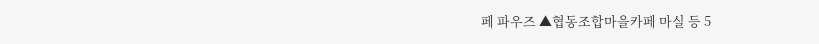페 파우즈 ▲협동조합마을카페 마실 등 5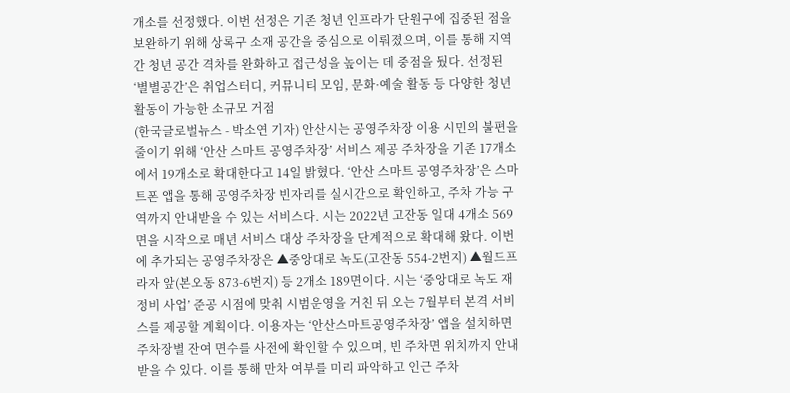개소를 선정했다. 이번 선정은 기존 청년 인프라가 단원구에 집중된 점을 보완하기 위해 상록구 소재 공간을 중심으로 이뤄졌으며, 이를 통해 지역 간 청년 공간 격차를 완화하고 접근성을 높이는 데 중점을 뒀다. 선정된 ‘별별공간’은 취업스터디, 커뮤니티 모임, 문화·예술 활동 등 다양한 청년 활동이 가능한 소규모 거점
(한국글로벌뉴스 - 박소연 기자) 안산시는 공영주차장 이용 시민의 불편을 줄이기 위해 ‘안산 스마트 공영주차장’ 서비스 제공 주차장을 기존 17개소에서 19개소로 확대한다고 14일 밝혔다. ‘안산 스마트 공영주차장’은 스마트폰 앱을 통해 공영주차장 빈자리를 실시간으로 확인하고, 주차 가능 구역까지 안내받을 수 있는 서비스다. 시는 2022년 고잔동 일대 4개소 569면을 시작으로 매년 서비스 대상 주차장을 단계적으로 확대해 왔다. 이번에 추가되는 공영주차장은 ▲중앙대로 녹도(고잔동 554-2번지) ▲월드프라자 앞(본오동 873-6번지) 등 2개소 189면이다. 시는 ‘중앙대로 녹도 재정비 사업’ 준공 시점에 맞춰 시범운영을 거친 뒤 오는 7월부터 본격 서비스를 제공할 계획이다. 이용자는 ‘안산스마트공영주차장’ 앱을 설치하면 주차장별 잔여 면수를 사전에 확인할 수 있으며, 빈 주차면 위치까지 안내받을 수 있다. 이를 통해 만차 여부를 미리 파악하고 인근 주차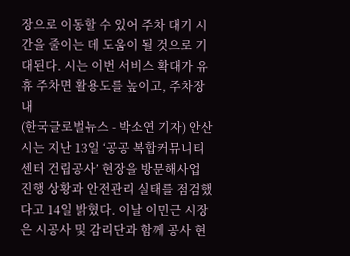장으로 이동할 수 있어 주차 대기 시간을 줄이는 데 도움이 될 것으로 기대된다. 시는 이번 서비스 확대가 유휴 주차면 활용도를 높이고, 주차장 내
(한국글로벌뉴스 - 박소연 기자) 안산시는 지난 13일 ‘공공 복합커뮤니티센터 건립공사’ 현장을 방문해사업 진행 상황과 안전관리 실태를 점검했다고 14일 밝혔다. 이날 이민근 시장은 시공사 및 감리단과 함께 공사 현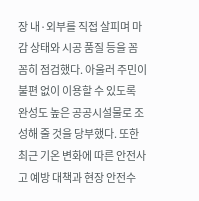장 내·외부를 직접 살피며 마감 상태와 시공 품질 등을 꼼꼼히 점검했다. 아울러 주민이 불편 없이 이용할 수 있도록 완성도 높은 공공시설물로 조성해 줄 것을 당부했다. 또한 최근 기온 변화에 따른 안전사고 예방 대책과 현장 안전수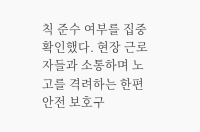칙 준수 여부를 집중 확인했다. 현장 근로자들과 소통하며 노고를 격려하는 한편 안전 보호구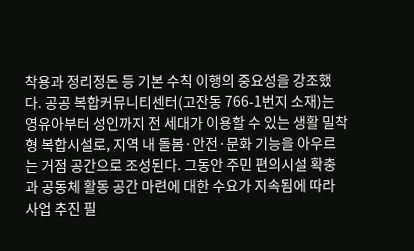착용과 정리정돈 등 기본 수칙 이행의 중요성을 강조했다. 공공 복합커뮤니티센터(고잔동 766-1번지 소재)는 영유아부터 성인까지 전 세대가 이용할 수 있는 생활 밀착형 복합시설로, 지역 내 돌봄·안전·문화 기능을 아우르는 거점 공간으로 조성된다. 그동안 주민 편의시설 확충과 공동체 활동 공간 마련에 대한 수요가 지속됨에 따라 사업 추진 필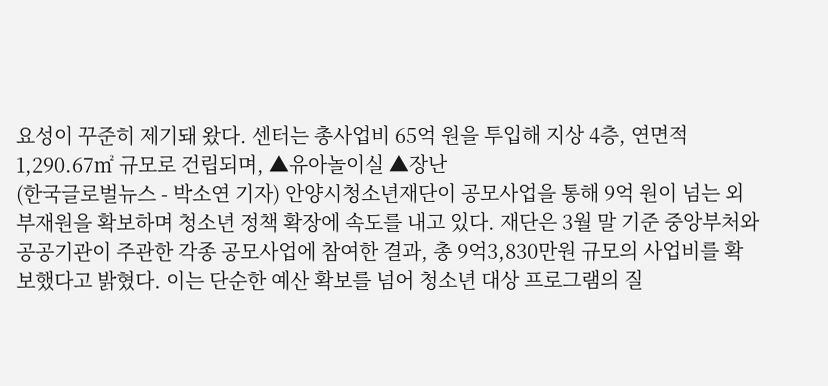요성이 꾸준히 제기돼 왔다. 센터는 총사업비 65억 원을 투입해 지상 4층, 연면적 1,290.67㎡ 규모로 건립되며, ▲유아놀이실 ▲장난
(한국글로벌뉴스 - 박소연 기자) 안양시청소년재단이 공모사업을 통해 9억 원이 넘는 외부재원을 확보하며 청소년 정책 확장에 속도를 내고 있다. 재단은 3월 말 기준 중앙부처와 공공기관이 주관한 각종 공모사업에 참여한 결과, 총 9억3,830만원 규모의 사업비를 확보했다고 밝혔다. 이는 단순한 예산 확보를 넘어 청소년 대상 프로그램의 질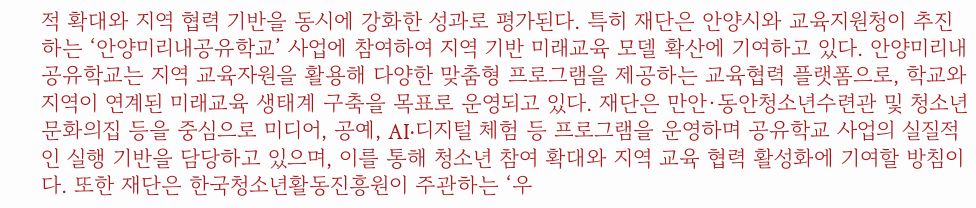적 확대와 지역 협력 기반을 동시에 강화한 성과로 평가된다. 특히 재단은 안양시와 교육지원청이 추진하는 ‘안양미리내공유학교’ 사업에 참여하여 지역 기반 미래교육 모델 확산에 기여하고 있다. 안양미리내공유학교는 지역 교육자원을 활용해 다양한 맞춤형 프로그램을 제공하는 교육협력 플랫폼으로, 학교와 지역이 연계된 미래교육 생태계 구축을 목표로 운영되고 있다. 재단은 만안·동안청소년수련관 및 청소년문화의집 등을 중심으로 미디어, 공예, AI·디지털 체험 등 프로그램을 운영하며 공유학교 사업의 실질적인 실행 기반을 담당하고 있으며, 이를 통해 청소년 참여 확대와 지역 교육 협력 활성화에 기여할 방침이다. 또한 재단은 한국청소년활동진흥원이 주관하는 ‘우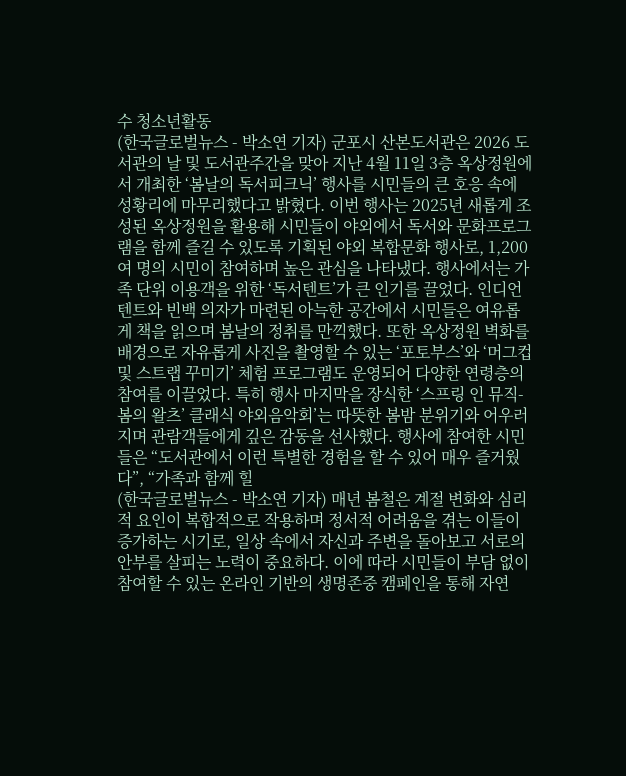수 청소년활동
(한국글로벌뉴스 - 박소연 기자) 군포시 산본도서관은 2026 도서관의 날 및 도서관주간을 맞아 지난 4월 11일 3층 옥상정원에서 개최한 ‘봄날의 독서피크닉’ 행사를 시민들의 큰 호응 속에 성황리에 마무리했다고 밝혔다. 이번 행사는 2025년 새롭게 조성된 옥상정원을 활용해 시민들이 야외에서 독서와 문화프로그램을 함께 즐길 수 있도록 기획된 야외 복합문화 행사로, 1,200여 명의 시민이 참여하며 높은 관심을 나타냈다. 행사에서는 가족 단위 이용객을 위한 ‘독서텐트’가 큰 인기를 끌었다. 인디언텐트와 빈백 의자가 마련된 아늑한 공간에서 시민들은 여유롭게 책을 읽으며 봄날의 정취를 만끽했다. 또한 옥상정원 벽화를 배경으로 자유롭게 사진을 촬영할 수 있는 ‘포토부스’와 ‘머그컵 및 스트랩 꾸미기’ 체험 프로그램도 운영되어 다양한 연령층의 참여를 이끌었다. 특히 행사 마지막을 장식한 ‘스프링 인 뮤직-봄의 왈츠’ 클래식 야외음악회’는 따뜻한 봄밤 분위기와 어우러지며 관람객들에게 깊은 감동을 선사했다. 행사에 참여한 시민들은 “도서관에서 이런 특별한 경험을 할 수 있어 매우 즐거웠다”, “가족과 함께 힐
(한국글로벌뉴스 - 박소연 기자) 매년 봄철은 계절 변화와 심리적 요인이 복합적으로 작용하며 정서적 어려움을 겪는 이들이 증가하는 시기로, 일상 속에서 자신과 주변을 돌아보고 서로의 안부를 살피는 노력이 중요하다. 이에 따라 시민들이 부담 없이 참여할 수 있는 온라인 기반의 생명존중 캠페인을 통해 자연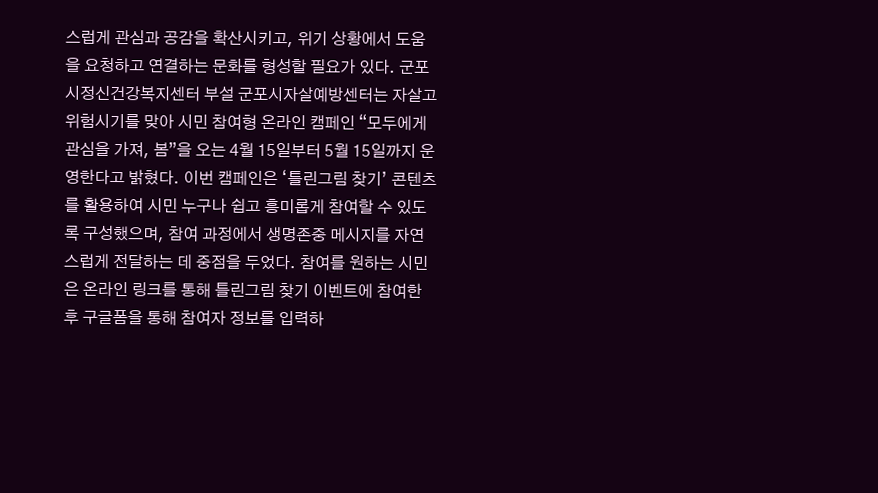스럽게 관심과 공감을 확산시키고, 위기 상황에서 도움을 요청하고 연결하는 문화를 형성할 필요가 있다. 군포시정신건강복지센터 부설 군포시자살예방센터는 자살고위험시기를 맞아 시민 참여형 온라인 캠페인 “모두에게 관심을 가져, 봄”을 오는 4월 15일부터 5월 15일까지 운영한다고 밝혔다. 이번 캠페인은 ‘틀린그림 찾기’ 콘텐츠를 활용하여 시민 누구나 쉽고 흥미롭게 참여할 수 있도록 구성했으며, 참여 과정에서 생명존중 메시지를 자연스럽게 전달하는 데 중점을 두었다. 참여를 원하는 시민은 온라인 링크를 통해 틀린그림 찾기 이벤트에 참여한 후 구글폼을 통해 참여자 정보를 입력하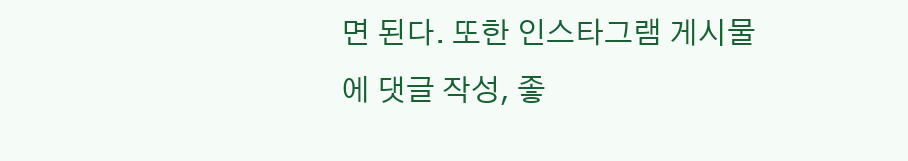면 된다. 또한 인스타그램 게시물에 댓글 작성, 좋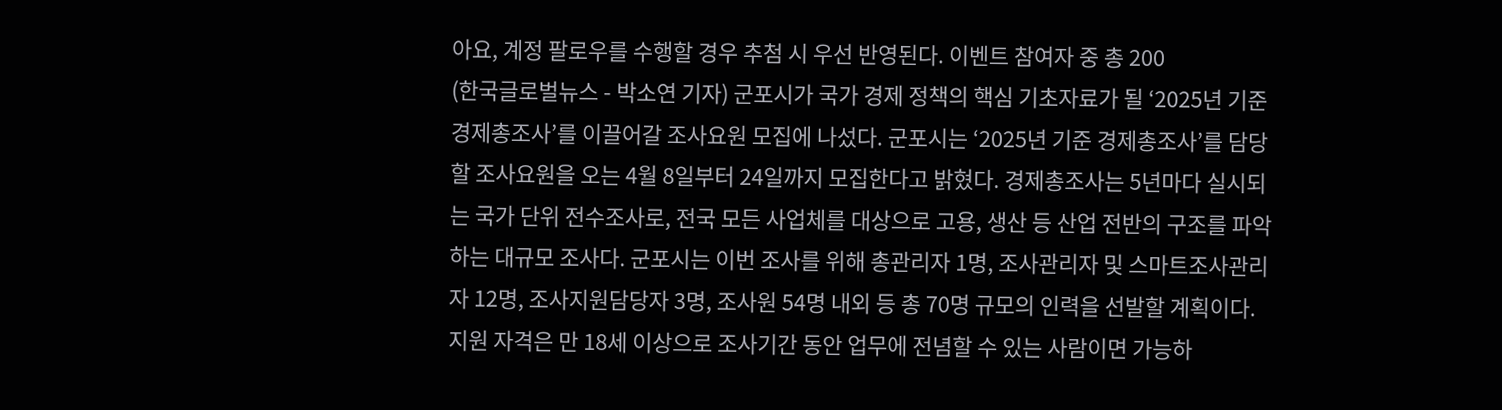아요, 계정 팔로우를 수행할 경우 추첨 시 우선 반영된다. 이벤트 참여자 중 총 200
(한국글로벌뉴스 - 박소연 기자) 군포시가 국가 경제 정책의 핵심 기초자료가 될 ‘2025년 기준 경제총조사’를 이끌어갈 조사요원 모집에 나섰다. 군포시는 ‘2025년 기준 경제총조사’를 담당할 조사요원을 오는 4월 8일부터 24일까지 모집한다고 밝혔다. 경제총조사는 5년마다 실시되는 국가 단위 전수조사로, 전국 모든 사업체를 대상으로 고용, 생산 등 산업 전반의 구조를 파악하는 대규모 조사다. 군포시는 이번 조사를 위해 총관리자 1명, 조사관리자 및 스마트조사관리자 12명, 조사지원담당자 3명, 조사원 54명 내외 등 총 70명 규모의 인력을 선발할 계획이다. 지원 자격은 만 18세 이상으로 조사기간 동안 업무에 전념할 수 있는 사람이면 가능하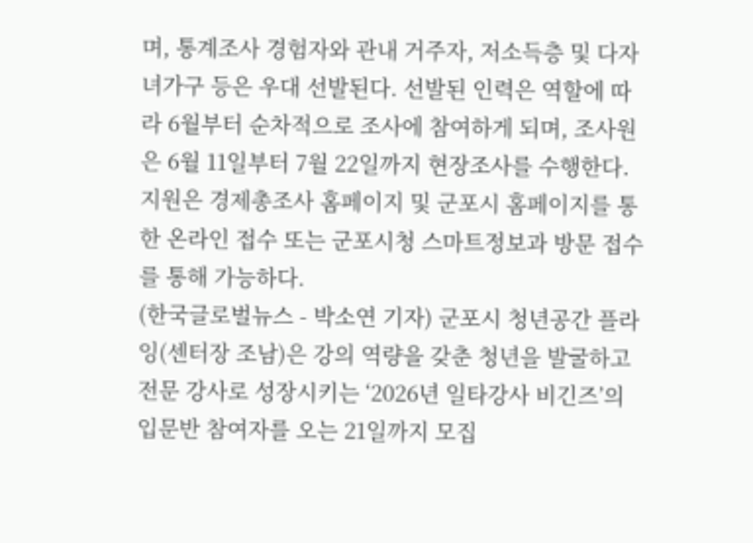며, 통계조사 경험자와 관내 거주자, 저소득층 및 다자녀가구 등은 우대 선발된다. 선발된 인력은 역할에 따라 6월부터 순차적으로 조사에 참여하게 되며, 조사원은 6월 11일부터 7월 22일까지 현장조사를 수행한다. 지원은 경제총조사 홈페이지 및 군포시 홈페이지를 통한 온라인 접수 또는 군포시청 스마트정보과 방문 접수를 통해 가능하다.
(한국글로벌뉴스 - 박소연 기자) 군포시 청년공간 플라잉(센터장 조남)은 강의 역량을 갖춘 청년을 발굴하고 전문 강사로 성장시키는 ‘2026년 일타강사 비긴즈’의 입문반 참여자를 오는 21일까지 모집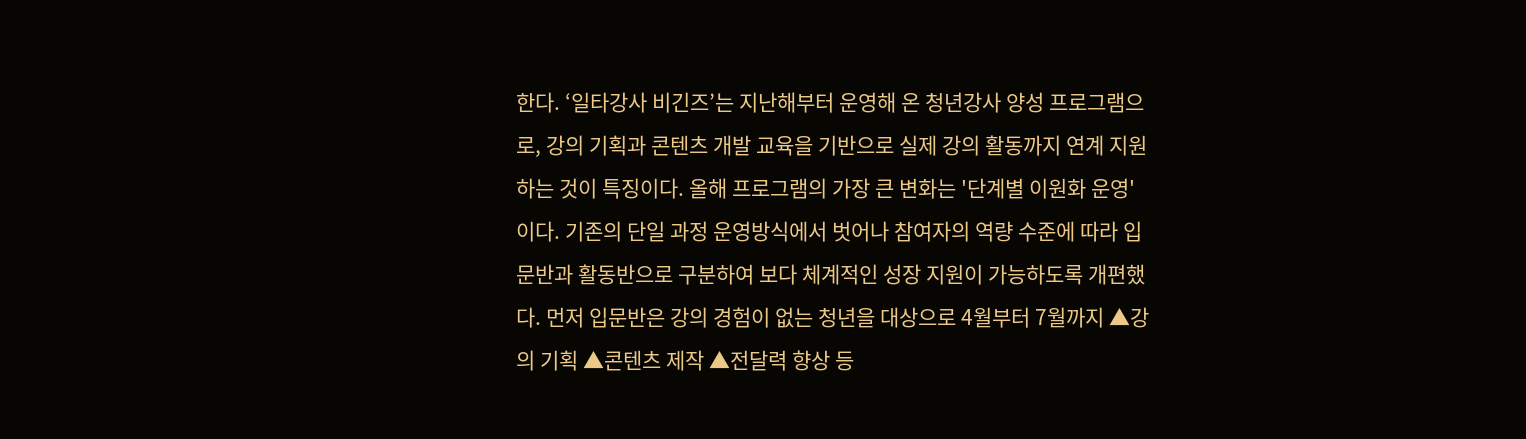한다. ‘일타강사 비긴즈’는 지난해부터 운영해 온 청년강사 양성 프로그램으로, 강의 기획과 콘텐츠 개발 교육을 기반으로 실제 강의 활동까지 연계 지원하는 것이 특징이다. 올해 프로그램의 가장 큰 변화는 '단계별 이원화 운영'이다. 기존의 단일 과정 운영방식에서 벗어나 참여자의 역량 수준에 따라 입문반과 활동반으로 구분하여 보다 체계적인 성장 지원이 가능하도록 개편했다. 먼저 입문반은 강의 경험이 없는 청년을 대상으로 4월부터 7월까지 ▲강의 기획 ▲콘텐츠 제작 ▲전달력 향상 등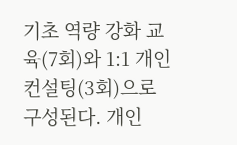기초 역량 강화 교육(7회)와 1:1 개인 컨설팅(3회)으로 구성된다. 개인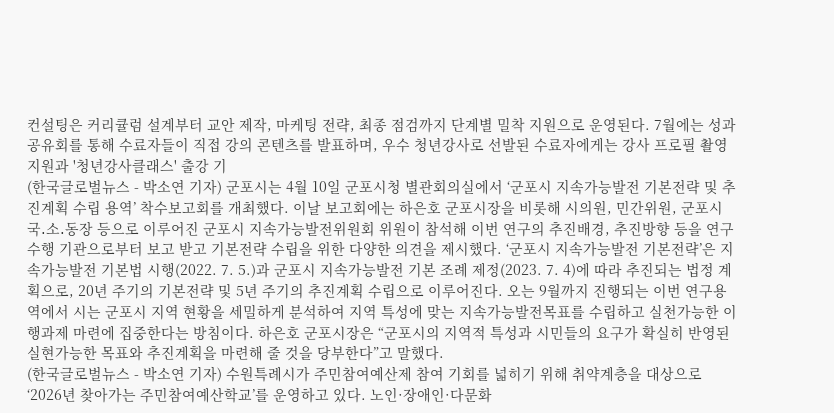컨설팅은 커리큘럼 설계부터 교안 제작, 마케팅 전략, 최종 점검까지 단계별 밀착 지원으로 운영된다. 7월에는 성과공유회를 통해 수료자들이 직접 강의 콘텐츠를 발표하며, 우수 청년강사로 선발된 수료자에게는 강사 프로필 촬영 지원과 '청년강사클래스' 출강 기
(한국글로벌뉴스 - 박소연 기자) 군포시는 4월 10일 군포시청 별관회의실에서 ‘군포시 지속가능발전 기본전략 및 추진계획 수립 용역’ 착수보고회를 개최했다. 이날 보고회에는 하은호 군포시장을 비롯해 시의원, 민간위원, 군포시 국․소․동장 등으로 이루어진 군포시 지속가능발전위원회 위원이 참석해 이번 연구의 추진배경, 추진방향 등을 연구 수행 기관으로부터 보고 받고 기본전략 수립을 위한 다양한 의견을 제시했다. ‘군포시 지속가능발전 기본전략’은 지속가능발전 기본법 시행(2022. 7. 5.)과 군포시 지속가능발전 기본 조례 제정(2023. 7. 4)에 따라 추진되는 법정 계획으로, 20년 주기의 기본전략 및 5년 주기의 추진계획 수립으로 이루어진다. 오는 9월까지 진행되는 이번 연구용역에서 시는 군포시 지역 현황을 세밀하게 분석하여 지역 특성에 맞는 지속가능발전목표를 수립하고 실천가능한 이행과제 마련에 집중한다는 방침이다. 하은호 군포시장은 “군포시의 지역적 특성과 시민들의 요구가 확실히 반영된 실현가능한 목표와 추진계획을 마련해 줄 것을 당부한다”고 말했다.
(한국글로벌뉴스 - 박소연 기자) 수원특례시가 주민참여예산제 참여 기회를 넓히기 위해 취약계층을 대상으로 ‘2026년 찾아가는 주민참여예산학교’를 운영하고 있다. 노인·장애인·다문화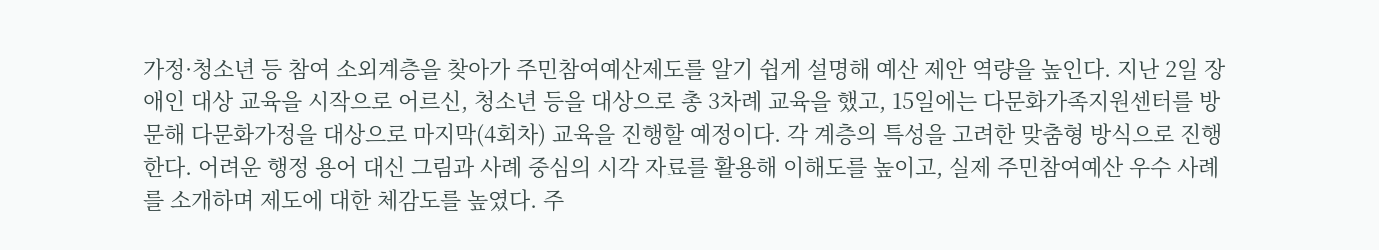가정·청소년 등 참여 소외계층을 찾아가 주민참여예산제도를 알기 쉽게 설명해 예산 제안 역량을 높인다. 지난 2일 장애인 대상 교육을 시작으로 어르신, 청소년 등을 대상으로 총 3차례 교육을 했고, 15일에는 다문화가족지원센터를 방문해 다문화가정을 대상으로 마지막(4회차) 교육을 진행할 예정이다. 각 계층의 특성을 고려한 맞춤형 방식으로 진행한다. 어려운 행정 용어 대신 그림과 사례 중심의 시각 자료를 활용해 이해도를 높이고, 실제 주민참여예산 우수 사례를 소개하며 제도에 대한 체감도를 높였다. 주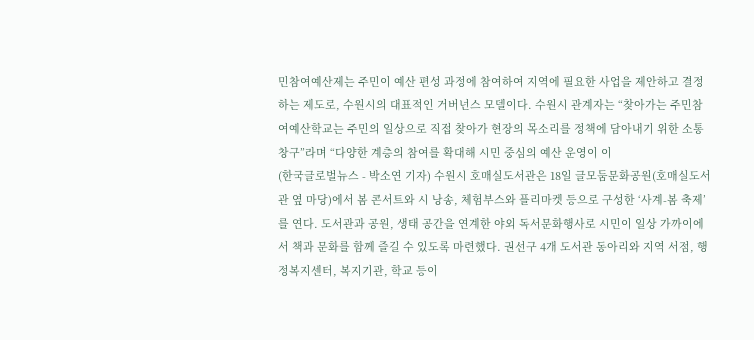민참여예산제는 주민이 예산 편성 과정에 참여하여 지역에 필요한 사업을 제안하고 결정하는 제도로, 수원시의 대표적인 거버넌스 모델이다. 수원시 관계자는 “찾아가는 주민참여예산학교는 주민의 일상으로 직접 찾아가 현장의 목소리를 정책에 담아내기 위한 소통 창구”라며 “다양한 계층의 참여를 확대해 시민 중심의 예산 운영이 이
(한국글로벌뉴스 - 박소연 기자) 수원시 호매실도서관은 18일 글모둠문화공원(호매실도서관 옆 마당)에서 봄 콘서트와 시 낭송, 체험부스와 플리마켓 등으로 구성한 ‘사계-봄 축제’를 연다. 도서관과 공원, 생태 공간을 연계한 야외 독서문화행사로 시민이 일상 가까이에서 책과 문화를 함께 즐길 수 있도록 마련했다. 권선구 4개 도서관 동아리와 지역 서점, 행정복지센터, 복지기관, 학교 등이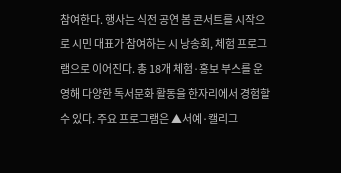참여한다. 행사는 식전 공연 봄 콘서트를 시작으로 시민 대표가 참여하는 시 낭송회, 체험 프로그램으로 이어진다. 총 18개 체험·홍보 부스를 운영해 다양한 독서문화 활동을 한자리에서 경험할 수 있다. 주요 프로그램은 ▲서예·캘리그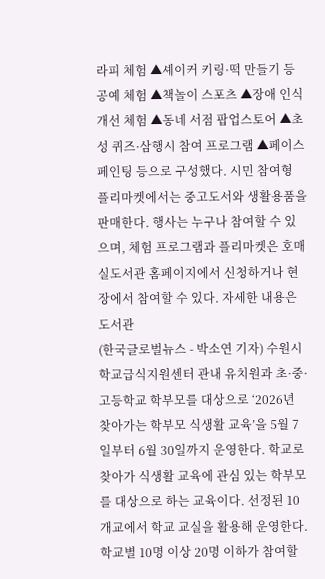라피 체험 ▲셰이커 키링·떡 만들기 등 공예 체험 ▲책놀이 스포츠 ▲장애 인식 개선 체험 ▲동네 서점 팝업스토어 ▲초성 퀴즈·삼행시 참여 프로그램 ▲페이스페인팅 등으로 구성했다. 시민 참여형 플리마켓에서는 중고도서와 생활용품을 판매한다. 행사는 누구나 참여할 수 있으며, 체험 프로그램과 플리마켓은 호매실도서관 홈페이지에서 신청하거나 현장에서 참여할 수 있다. 자세한 내용은 도서관
(한국글로벌뉴스 - 박소연 기자) 수원시 학교급식지원센터 관내 유치원과 초·중·고등학교 학부모를 대상으로 ‘2026년 찾아가는 학부모 식생활 교육’을 5월 7일부터 6월 30일까지 운영한다. 학교로 찾아가 식생활 교육에 관심 있는 학부모를 대상으로 하는 교육이다. 선정된 10개교에서 학교 교실을 활용해 운영한다. 학교별 10명 이상 20명 이하가 참여할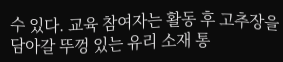수 있다. 교육 참여자는 활동 후 고추장을 담아갈 뚜껑 있는 유리 소재 통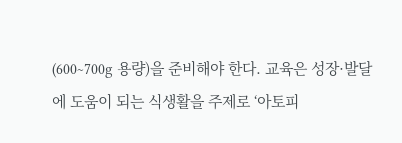(600~700g 용량)을 준비해야 한다. 교육은 성장·발달에 도움이 되는 식생활을 주제로 ‘아토피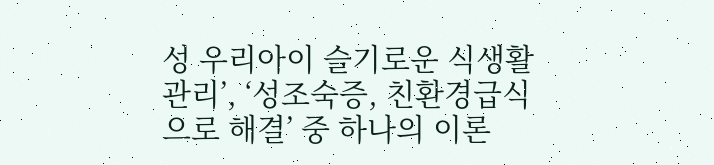성 우리아이 슬기로운 식생활 관리’, ‘성조숙증, 친환경급식으로 해결’ 중 하나의 이론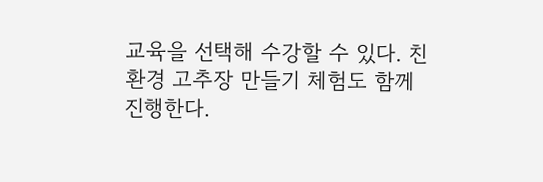교육을 선택해 수강할 수 있다. 친환경 고추장 만들기 체험도 함께 진행한다.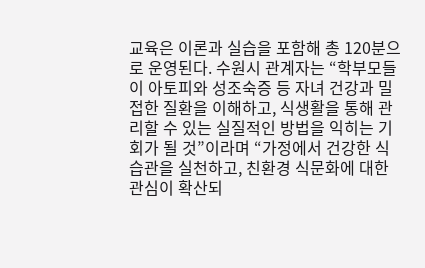교육은 이론과 실습을 포함해 총 120분으로 운영된다. 수원시 관계자는 “학부모들이 아토피와 성조숙증 등 자녀 건강과 밀접한 질환을 이해하고, 식생활을 통해 관리할 수 있는 실질적인 방법을 익히는 기회가 될 것”이라며 “가정에서 건강한 식습관을 실천하고, 친환경 식문화에 대한 관심이 확산되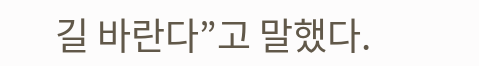길 바란다”고 말했다.